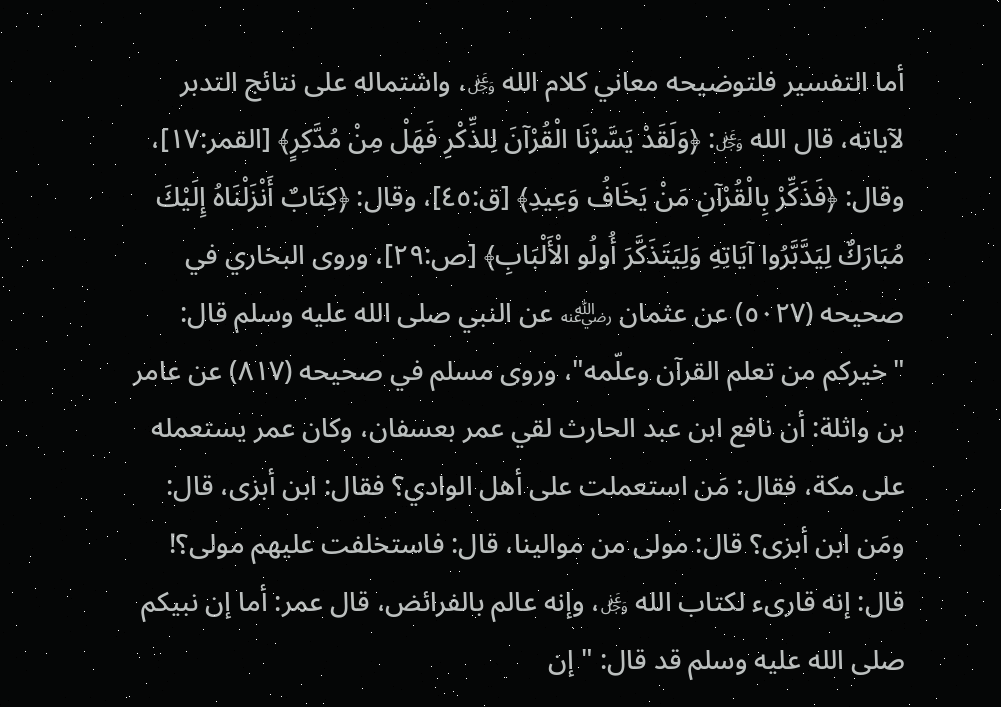أما التفسير فلتوضيحه معاني كلام الله ﷿، واشتماله على نتائج التدبر لآياته، قال الله ﷿: ﴿وَلَقَدْ يَسَّرْنَا الْقُرْآنَ لِلذِّكْرِ فَهَلْ مِنْ مُدَّكِرٍ﴾ [القمر:١٧]، وقال: ﴿فَذَكِّرْ بِالْقُرْآنِ مَنْ يَخَافُ وَعِيدِ﴾ [ق:٤٥]، وقال: ﴿كِتَابٌ أَنْزَلْنَاهُ إِلَيْكَ مُبَارَكٌ لِيَدَّبَّرُوا آيَاتِهِ وَلِيَتَذَكَّرَ أُولُو الْأَلْبَابِ﴾ [ص:٢٩]، وروى البخاري في صحيحه (٥٠٢٧) عن عثمان ﵁ عن النبي صلى الله عليه وسلم قال: "خيركم من تعلم القرآن وعلّمه"، وروى مسلم في صحيحه (٨١٧) عن عامر بن واثلة: أن نافع ابن عبد الحارث لقي عمر بعسفان، وكان عمر يستعمله على مكة، فقال: مَن استعملت على أهل الوادي؟ فقال: ابن أبزى، قال: ومَن ابن أبزى؟ قال: مولى من موالينا، قال: فاستخلفت عليهم مولى؟! قال: إنه قارىء لكتاب الله ﷿، وإنه عالم بالفرائض، قال عمر: أما إن نبيكم صلى الله عليه وسلم قد قال: "إن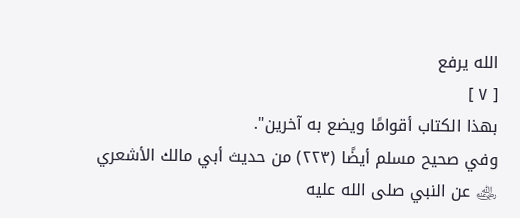الله يرفع
[ ٧ ]
بهذا الكتاب أقوامًا ويضع به آخرين".
وفي صحيح مسلم أيضًا (٢٢٣) من حديث أبي مالك الأشعري ﵁ عن النبي صلى الله عليه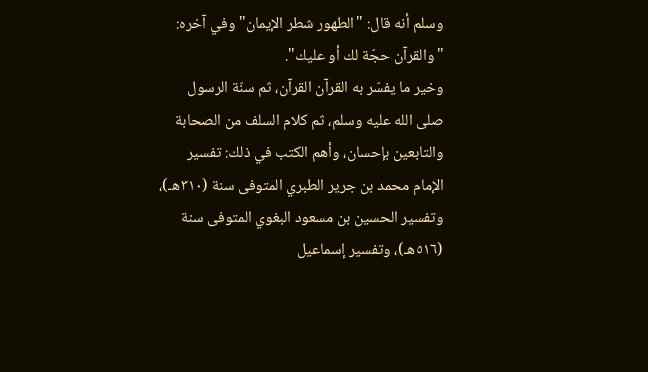وسلم أنه قال: "الطهور شطر الإيمان" وفي آخره: "والقرآن حجّة لك أو عليك".
وخير ما يفسّر به القرآن القرآن، ثم سنّة الرسول صلى الله عليه وسلم، ثم كلام السلف من الصحابة والتابعين بإحسان، وأهم الكتب في ذلك: تفسير الإمام محمد بن جرير الطبري المتوفى سنة (٣١٠هـ)، وتفسير الحسين بن مسعود البغوي المتوفى سنة (٥١٦هـ)، وتفسير إسماعيل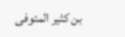بن كثير المتوفى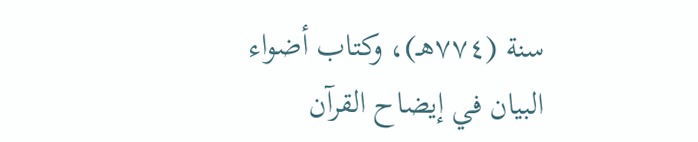سنة (٧٧٤هـ)، وكتاب أضواء البيان في إيضاح القرآن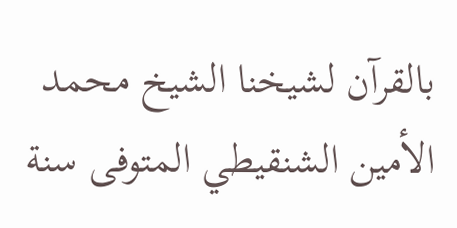بالقرآن لشيخنا الشيخ محمد الأمين الشنقيطي المتوفى سنة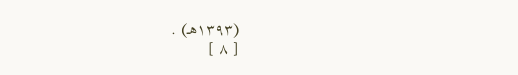(١٣٩٣هـ) .
[ ٨ ]